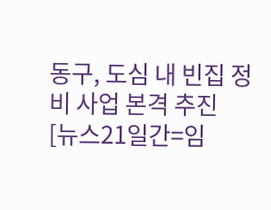동구, 도심 내 빈집 정비 사업 본격 추진
[뉴스21일간=임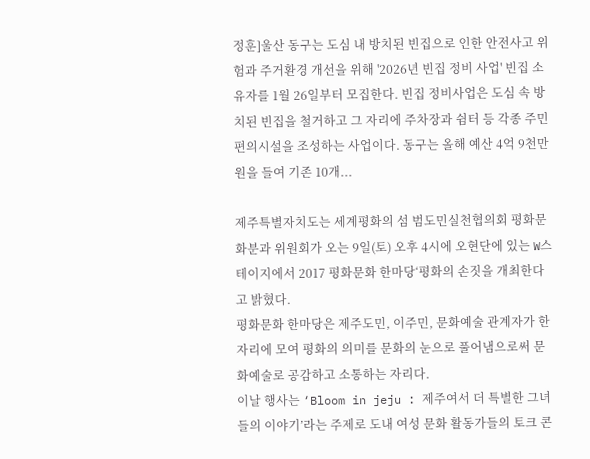정훈]울산 동구는 도심 내 방치된 빈집으로 인한 안전사고 위험과 주거환경 개선을 위해 '2026년 빈집 정비 사업' 빈집 소유자를 1월 26일부터 모집한다. 빈집 정비사업은 도심 속 방치된 빈집을 철거하고 그 자리에 주차장과 쉼터 등 각종 주민 편의시설을 조성하는 사업이다. 동구는 올해 예산 4억 9천만 원을 들여 기존 10개...

제주특별자치도는 세계평화의 섬 범도민실천협의회 평화문화분과 위원회가 오는 9일(토) 오후 4시에 오현단에 있는 W스테이지에서 2017 평화문화 한마당‘평화의 손짓을 개최한다고 밝혔다.
평화문화 한마당은 제주도민, 이주민, 문화예술 관계자가 한자리에 모여 평화의 의미를 문화의 눈으로 풀어냄으로써 문화예술로 공감하고 소통하는 자리다.
이날 행사는 ‘Bloom in jeju : 제주여서 더 특별한 그녀들의 이야기’라는 주제로 도내 여성 문화 활동가들의 토크 콘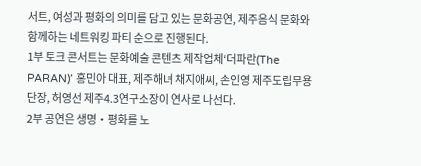서트, 여성과 평화의 의미를 담고 있는 문화공연, 제주음식 문화와 함께하는 네트워킹 파티 순으로 진행된다.
1부 토크 콘서트는 문화예술 콘텐츠 제작업체‘더파란(The PARAN)’ 홍민아 대표, 제주해녀 채지애씨, 손인영 제주도립무용단장, 허영선 제주4.3연구소장이 연사로 나선다.
2부 공연은 생명・평화를 노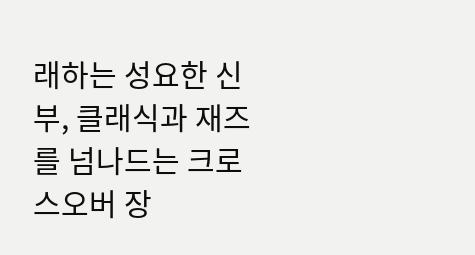래하는 성요한 신부, 클래식과 재즈를 넘나드는 크로스오버 장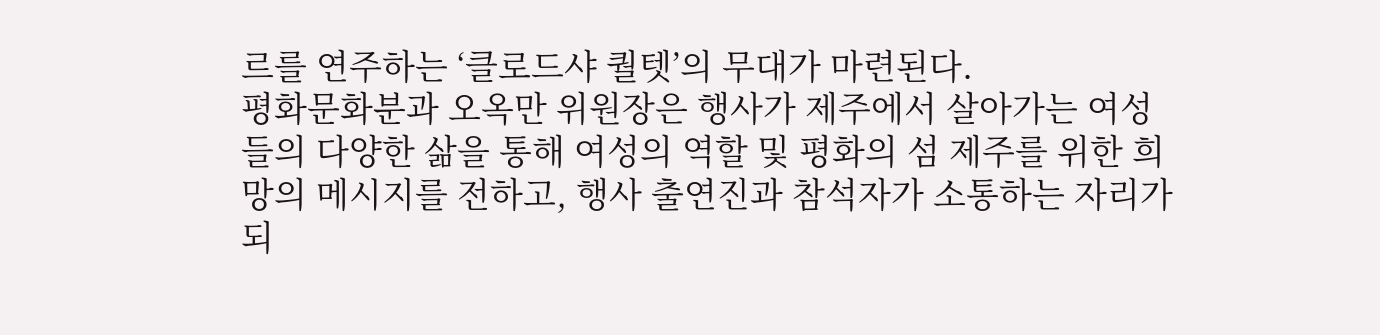르를 연주하는 ‘클로드샤 퀄텟’의 무대가 마련된다.
평화문화분과 오옥만 위원장은 행사가 제주에서 살아가는 여성들의 다양한 삶을 통해 여성의 역할 및 평화의 섬 제주를 위한 희망의 메시지를 전하고, 행사 출연진과 참석자가 소통하는 자리가 되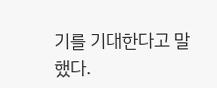기를 기대한다고 말했다.